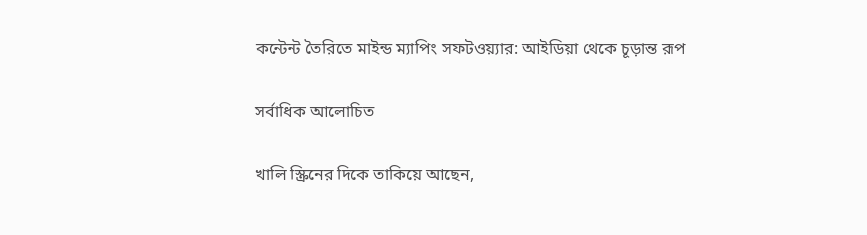কন্টেন্ট তৈরিতে মাইন্ড ম্যাপিং সফটওয়্যার: আইডিয়া থেকে চূড়ান্ত রূপ

সর্বাধিক আলোচিত

খালি স্ক্রিনের দিকে তাকিয়ে আছেন,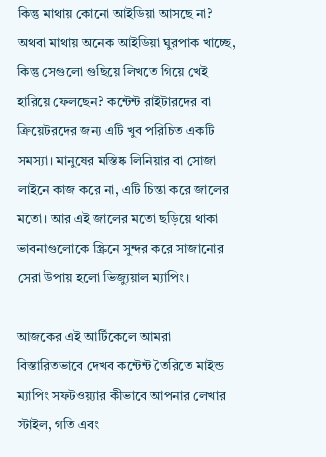কিন্তু মাথায় কোনো আইডিয়া আসছে না? অথবা মাথায় অনেক আইডিয়া ঘুরপাক খাচ্ছে, কিন্তু সেগুলো গুছিয়ে লিখতে গিয়ে খেই হারিয়ে ফেলছেন? কন্টেন্ট রাইটারদের বা ক্রিয়েটরদের জন্য এটি খুব পরিচিত একটি সমস্যা। মানুষের মস্তিষ্ক লিনিয়ার বা সোজা লাইনে কাজ করে না, এটি চিন্তা করে জালের মতো। আর এই জালের মতো ছড়িয়ে থাকা ভাবনাগুলোকে স্ক্রিনে সুন্দর করে সাজানোর সেরা উপায় হলো ভিজ্যুয়াল ম্যাপিং।

আজকের এই আর্টিকেলে আমরা বিস্তারিতভাবে দেখব কন্টেন্ট তৈরিতে মাইন্ড ম্যাপিং সফটওয়্যার কীভাবে আপনার লেখার স্টাইল, গতি এবং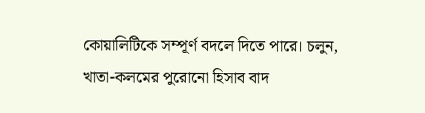কোয়ালিটিকে সম্পূর্ণ বদলে দিতে পারে। চলুন, খাতা-কলমের পুরোনো হিসাব বাদ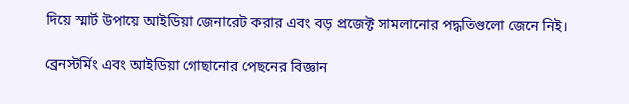দিয়ে স্মার্ট উপায়ে আইডিয়া জেনারেট করার এবং বড় প্রজেক্ট সামলানোর পদ্ধতিগুলো জেনে নিই।

ব্রেনস্টর্মিং এবং আইডিয়া গোছানোর পেছনের বিজ্ঞান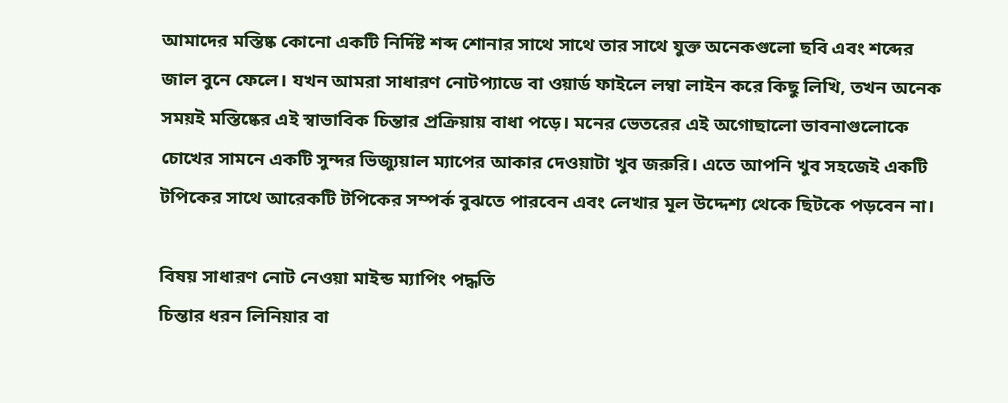আমাদের মস্তিষ্ক কোনো একটি নির্দিষ্ট শব্দ শোনার সাথে সাথে তার সাথে যুক্ত অনেকগুলো ছবি এবং শব্দের জাল বুনে ফেলে। যখন আমরা সাধারণ নোটপ্যাডে বা ওয়ার্ড ফাইলে লম্বা লাইন করে কিছু লিখি, তখন অনেক সময়ই মস্তিষ্কের এই স্বাভাবিক চিন্তার প্রক্রিয়ায় বাধা পড়ে। মনের ভেতরের এই অগোছালো ভাবনাগুলোকে চোখের সামনে একটি সুন্দর ভিজ্যুয়াল ম্যাপের আকার দেওয়াটা খুব জরুরি। এতে আপনি খুব সহজেই একটি টপিকের সাথে আরেকটি টপিকের সম্পর্ক বুঝতে পারবেন এবং লেখার মূল উদ্দেশ্য থেকে ছিটকে পড়বেন না।

বিষয় সাধারণ নোট নেওয়া মাইন্ড ম্যাপিং পদ্ধতি
চিন্তার ধরন লিনিয়ার বা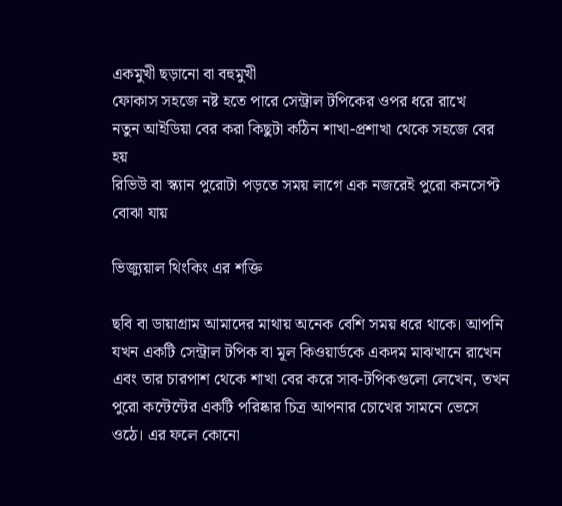একমুখী ছড়ানো বা বহুমুখী
ফোকাস সহজে নষ্ট হতে পারে সেন্ট্রাল টপিকের ওপর ধরে রাখে
নতুন আইডিয়া বের করা কিছুটা কঠিন শাখা-প্রশাখা থেকে সহজে বের হয়
রিভিউ বা স্ক্যান পুরোটা পড়তে সময় লাগে এক নজরেই পুরো কনসেপ্ট বোঝা যায়

ভিজ্যুয়াল থিংকিং এর শক্তি

ছবি বা ডায়াগ্রাম আমাদের মাথায় অনেক বেশি সময় ধরে থাকে। আপনি যখন একটি সেন্ট্রাল টপিক বা মূল কিওয়ার্ডকে একদম মাঝখানে রাখেন এবং তার চারপাশ থেকে শাখা বের করে সাব-টপিকগুলো লেখেন, তখন পুরো কন্টেন্টের একটি পরিষ্কার চিত্র আপনার চোখের সামনে ভেসে ওঠে। এর ফলে কোনো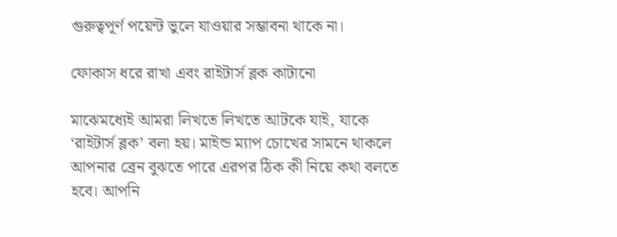গুরুত্বপূর্ণ পয়েন্ট ভুলে যাওয়ার সম্ভাবনা থাকে না।

ফোকাস ধরে রাখা এবং রাইটার্স ব্লক কাটানো

মাঝেমধ্যেই আমরা লিখতে লিখতে আটকে যাই, যাকে ‘রাইটার্স ব্লক’ বলা হয়। মাইন্ড ম্যাপ চোখের সামনে থাকলে আপনার ব্রেন বুঝতে পারে এরপর ঠিক কী নিয়ে কথা বলতে হবে। আপনি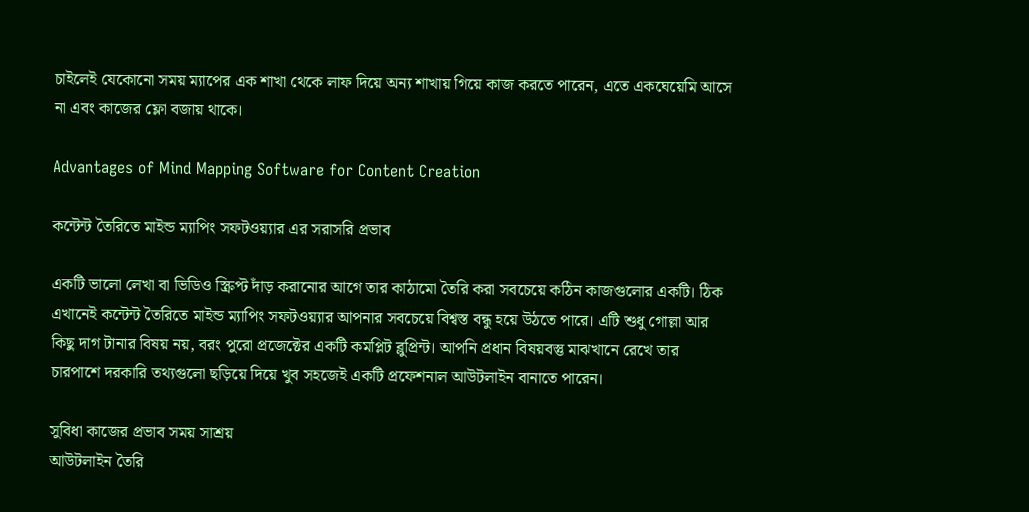চাইলেই যেকোনো সময় ম্যাপের এক শাখা থেকে লাফ দিয়ে অন্য শাখায় গিয়ে কাজ করতে পারেন, এতে একঘেয়েমি আসে না এবং কাজের ফ্লো বজায় থাকে।

Advantages of Mind Mapping Software for Content Creation

কন্টেন্ট তৈরিতে মাইন্ড ম্যাপিং সফটওয়্যার এর সরাসরি প্রভাব

একটি ভালো লেখা বা ভিডিও স্ক্রিপ্ট দাঁড় করানোর আগে তার কাঠামো তৈরি করা সবচেয়ে কঠিন কাজগুলোর একটি। ঠিক এখানেই কন্টেন্ট তৈরিতে মাইন্ড ম্যাপিং সফটওয়্যার আপনার সবচেয়ে বিশ্বস্ত বন্ধু হয়ে উঠতে পারে। এটি শুধু গোল্লা আর কিছু দাগ টানার বিষয় নয়, বরং পুরো প্রজেক্টের একটি কমপ্লিট ব্লুপ্রিন্ট। আপনি প্রধান বিষয়বস্তু মাঝখানে রেখে তার চারপাশে দরকারি তথ্যগুলো ছড়িয়ে দিয়ে খুব সহজেই একটি প্রফেশনাল আউটলাইন বানাতে পারেন।

সুবিধা কাজের প্রভাব সময় সাশ্রয়
আউটলাইন তৈরি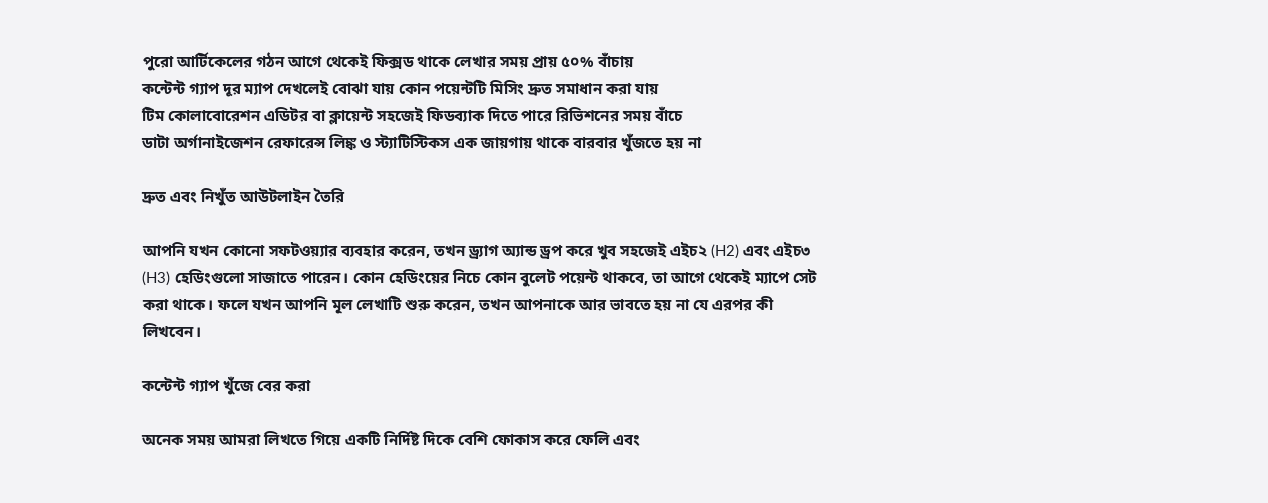পুরো আর্টিকেলের গঠন আগে থেকেই ফিক্সড থাকে লেখার সময় প্রায় ৫০% বাঁচায়
কন্টেন্ট গ্যাপ দূর ম্যাপ দেখলেই বোঝা যায় কোন পয়েন্টটি মিসিং দ্রুত সমাধান করা যায়
টিম কোলাবোরেশন এডিটর বা ক্লায়েন্ট সহজেই ফিডব্যাক দিতে পারে রিভিশনের সময় বাঁচে
ডাটা অর্গানাইজেশন রেফারেন্স লিঙ্ক ও স্ট্যাটিস্টিকস এক জায়গায় থাকে বারবার খুঁজতে হয় না

দ্রুত এবং নিখুঁত আউটলাইন তৈরি

আপনি যখন কোনো সফটওয়্যার ব্যবহার করেন, তখন ড্র্যাগ অ্যান্ড ড্রপ করে খুব সহজেই এইচ২ (H2) এবং এইচ৩ (H3) হেডিংগুলো সাজাতে পারেন। কোন হেডিংয়ের নিচে কোন বুলেট পয়েন্ট থাকবে, তা আগে থেকেই ম্যাপে সেট করা থাকে। ফলে যখন আপনি মূল লেখাটি শুরু করেন, তখন আপনাকে আর ভাবতে হয় না যে এরপর কী লিখবেন।

কন্টেন্ট গ্যাপ খুঁজে বের করা

অনেক সময় আমরা লিখতে গিয়ে একটি নির্দিষ্ট দিকে বেশি ফোকাস করে ফেলি এবং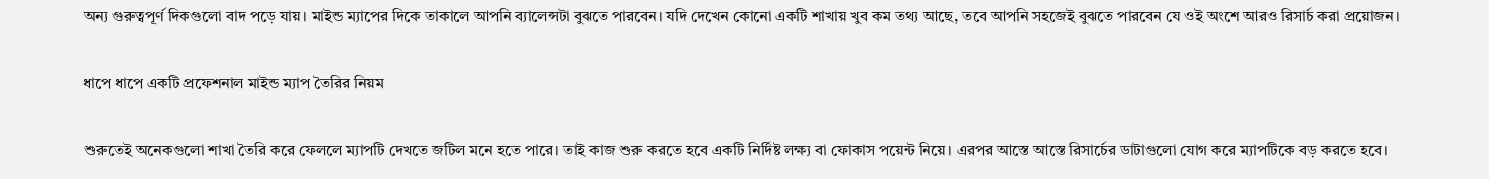অন্য গুরুত্বপূর্ণ দিকগুলো বাদ পড়ে যায়। মাইন্ড ম্যাপের দিকে তাকালে আপনি ব্যালেন্সটা বুঝতে পারবেন। যদি দেখেন কোনো একটি শাখায় খুব কম তথ্য আছে, তবে আপনি সহজেই বুঝতে পারবেন যে ওই অংশে আরও রিসার্চ করা প্রয়োজন।

ধাপে ধাপে একটি প্রফেশনাল মাইন্ড ম্যাপ তৈরির নিয়ম

শুরুতেই অনেকগুলো শাখা তৈরি করে ফেললে ম্যাপটি দেখতে জটিল মনে হতে পারে। তাই কাজ শুরু করতে হবে একটি নির্দিষ্ট লক্ষ্য বা ফোকাস পয়েন্ট নিয়ে। এরপর আস্তে আস্তে রিসার্চের ডাটাগুলো যোগ করে ম্যাপটিকে বড় করতে হবে।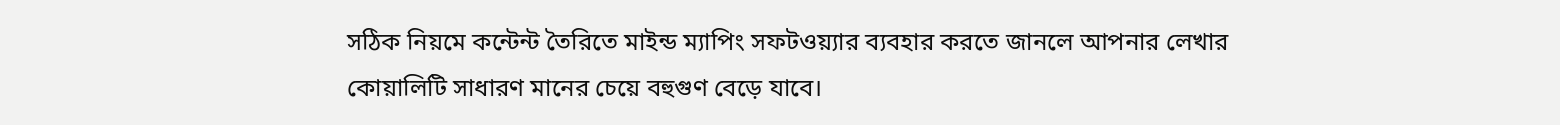সঠিক নিয়মে কন্টেন্ট তৈরিতে মাইন্ড ম্যাপিং সফটওয়্যার ব্যবহার করতে জানলে আপনার লেখার কোয়ালিটি সাধারণ মানের চেয়ে বহুগুণ বেড়ে যাবে।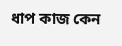ধাপ কাজ কেন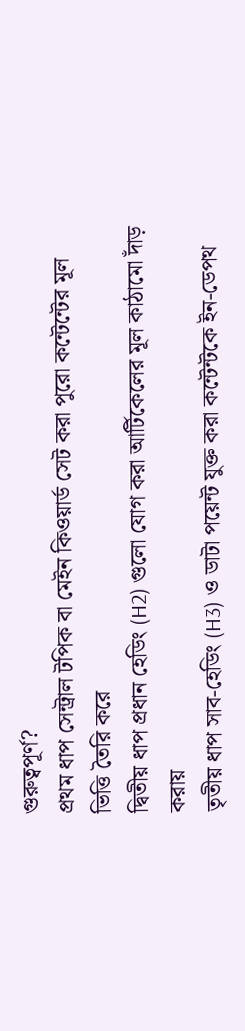গুরুত্বপূর্ণ?
প্রথম ধাপ সেন্ট্রাল টপিক বা মেইন কিওয়ার্ড সেট করা পুরো কন্টেন্টের মূল ভিত্তি তৈরি করে
দ্বিতীয় ধাপ প্রধান হেডিং (H2) গুলো যোগ করা আর্টিকেলের মূল কাঠামো দাঁড় করায়
তৃতীয় ধাপ সাব-হেডিং (H3) ও ডাটা পয়েন্ট যুক্ত করা কন্টেন্টকে ইন-ডেপথ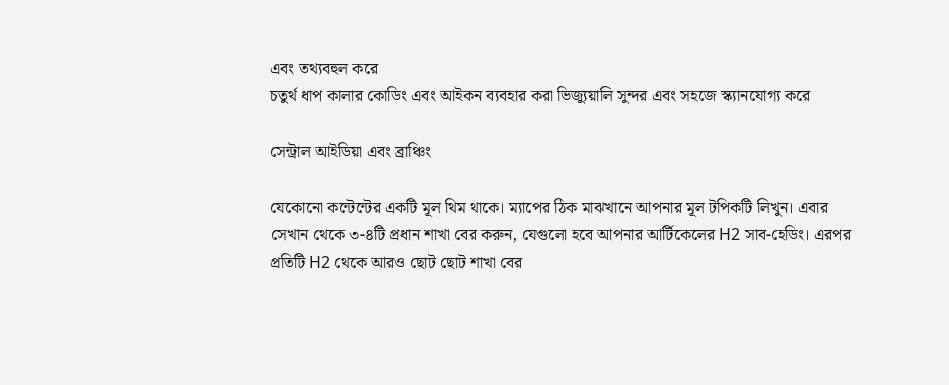এবং তথ্যবহুল করে
চতুর্থ ধাপ কালার কোডিং এবং আইকন ব্যবহার করা ভিজ্যুয়ালি সুন্দর এবং সহজে স্ক্যানযোগ্য করে

সেন্ট্রাল আইডিয়া এবং ব্রাঞ্চিং

যেকোনো কন্টেন্টের একটি মূল থিম থাকে। ম্যাপের ঠিক মাঝখানে আপনার মূল টপিকটি লিখুন। এবার সেখান থেকে ৩-৪টি প্রধান শাখা বের করুন, যেগুলো হবে আপনার আর্টিকেলের H2 সাব-হেডিং। এরপর প্রতিটি H2 থেকে আরও ছোট ছোট শাখা বের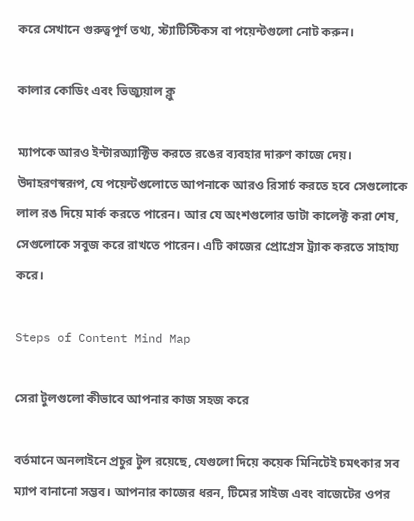করে সেখানে গুরুত্বপূর্ণ তথ্য, স্ট্যাটিস্টিকস বা পয়েন্টগুলো নোট করুন।

কালার কোডিং এবং ভিজ্যুয়াল ক্লু

ম্যাপকে আরও ইন্টারঅ্যাক্টিভ করতে রঙের ব্যবহার দারুণ কাজে দেয়। উদাহরণস্বরূপ, যে পয়েন্টগুলোতে আপনাকে আরও রিসার্চ করতে হবে সেগুলোকে লাল রঙ দিয়ে মার্ক করতে পারেন। আর যে অংশগুলোর ডাটা কালেক্ট করা শেষ, সেগুলোকে সবুজ করে রাখতে পারেন। এটি কাজের প্রোগ্রেস ট্র্যাক করতে সাহায্য করে।

Steps of Content Mind Map

সেরা টুলগুলো কীভাবে আপনার কাজ সহজ করে

বর্তমানে অনলাইনে প্রচুর টুল রয়েছে, যেগুলো দিয়ে কয়েক মিনিটেই চমৎকার সব ম্যাপ বানানো সম্ভব। আপনার কাজের ধরন, টিমের সাইজ এবং বাজেটের ওপর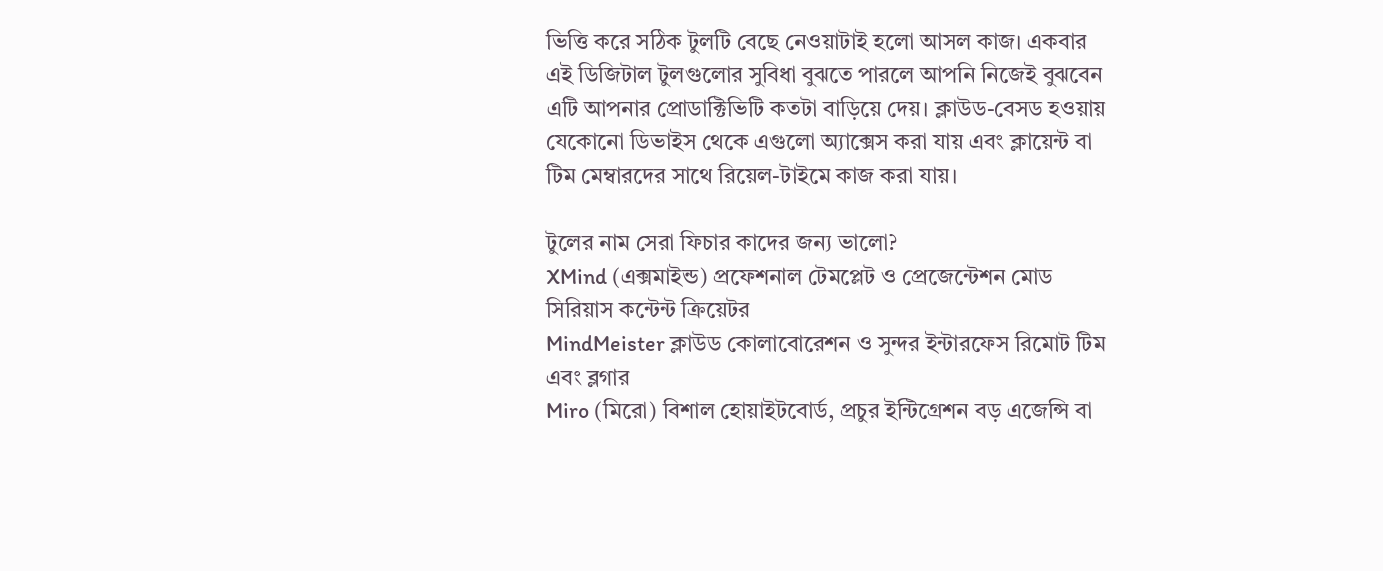ভিত্তি করে সঠিক টুলটি বেছে নেওয়াটাই হলো আসল কাজ। একবার এই ডিজিটাল টুলগুলোর সুবিধা বুঝতে পারলে আপনি নিজেই বুঝবেন এটি আপনার প্রোডাক্টিভিটি কতটা বাড়িয়ে দেয়। ক্লাউড-বেসড হওয়ায় যেকোনো ডিভাইস থেকে এগুলো অ্যাক্সেস করা যায় এবং ক্লায়েন্ট বা টিম মেম্বারদের সাথে রিয়েল-টাইমে কাজ করা যায়।

টুলের নাম সেরা ফিচার কাদের জন্য ভালো?
XMind (এক্সমাইন্ড) প্রফেশনাল টেমপ্লেট ও প্রেজেন্টেশন মোড সিরিয়াস কন্টেন্ট ক্রিয়েটর
MindMeister ক্লাউড কোলাবোরেশন ও সুন্দর ইন্টারফেস রিমোট টিম এবং ব্লগার
Miro (মিরো) বিশাল হোয়াইটবোর্ড, প্রচুর ইন্টিগ্রেশন বড় এজেন্সি বা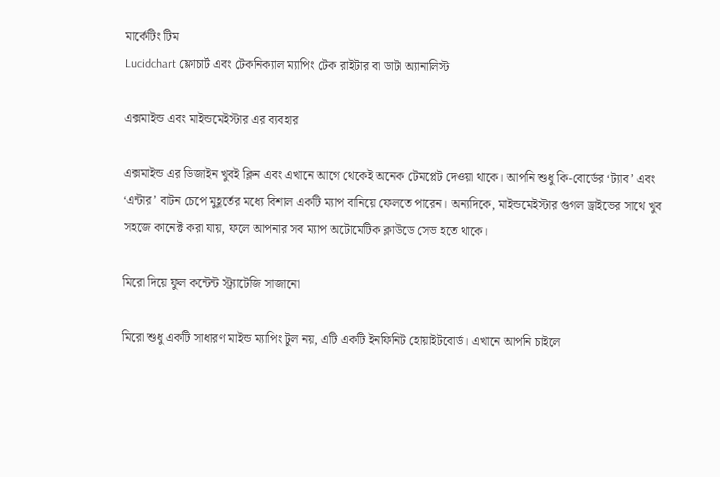মার্কেটিং টিম
Lucidchart ফ্লোচার্ট এবং টেকনিক্যাল ম্যাপিং টেক রাইটার বা ডাটা অ্যানালিস্ট

এক্সমাইন্ড এবং মাইন্ডমেইস্টার এর ব্যবহার

এক্সমাইন্ড এর ডিজাইন খুবই ক্লিন এবং এখানে আগে থেকেই অনেক টেমপ্লেট দেওয়া থাকে। আপনি শুধু কি-বোর্ডের ‘ট্যাব’ এবং ‘এন্টার’ বাটন চেপে মুহূর্তের মধ্যে বিশাল একটি ম্যাপ বানিয়ে ফেলতে পারেন। অন্যদিকে, মাইন্ডমেইস্টার গুগল ড্রাইভের সাথে খুব সহজে কানেক্ট করা যায়, ফলে আপনার সব ম্যাপ অটোমেটিক ক্লাউডে সেভ হতে থাকে।

মিরো দিয়ে ফুল কন্টেন্ট স্ট্র্যাটেজি সাজানো

মিরো শুধু একটি সাধারণ মাইন্ড ম্যাপিং টুল নয়, এটি একটি ইনফিনিট হোয়াইটবোর্ড। এখানে আপনি চাইলে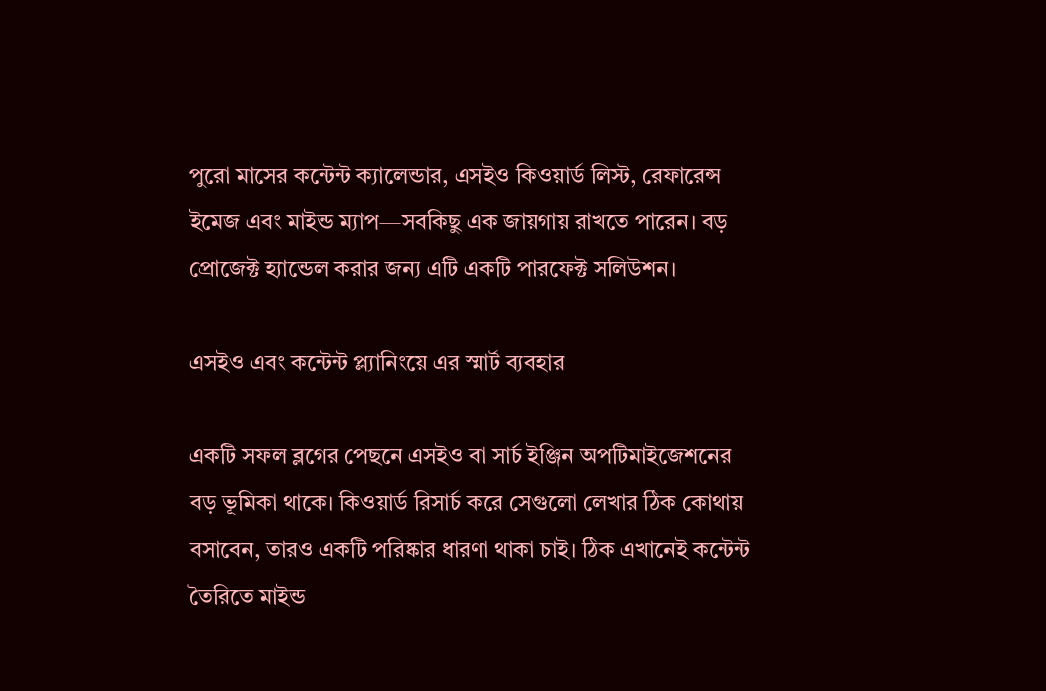পুরো মাসের কন্টেন্ট ক্যালেন্ডার, এসইও কিওয়ার্ড লিস্ট, রেফারেন্স ইমেজ এবং মাইন্ড ম্যাপ—সবকিছু এক জায়গায় রাখতে পারেন। বড় প্রোজেক্ট হ্যান্ডেল করার জন্য এটি একটি পারফেক্ট সলিউশন।

এসইও এবং কন্টেন্ট প্ল্যানিংয়ে এর স্মার্ট ব্যবহার

একটি সফল ব্লগের পেছনে এসইও বা সার্চ ইঞ্জিন অপটিমাইজেশনের বড় ভূমিকা থাকে। কিওয়ার্ড রিসার্চ করে সেগুলো লেখার ঠিক কোথায় বসাবেন, তারও একটি পরিষ্কার ধারণা থাকা চাই। ঠিক এখানেই কন্টেন্ট তৈরিতে মাইন্ড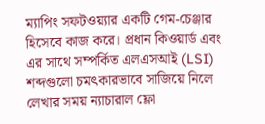ম্যাপিং সফটওয়্যার একটি গেম-চেঞ্জার হিসেবে কাজ করে। প্রধান কিওয়ার্ড এবং এর সাথে সম্পর্কিত এলএসআই (LSI) শব্দগুলো চমৎকারভাবে সাজিয়ে নিলে লেখার সময় ন্যাচারাল ফ্লো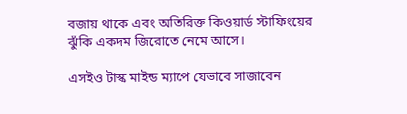বজায় থাকে এবং অতিরিক্ত কিওয়ার্ড স্টাফিংয়ের ঝুঁকি একদম জিরোতে নেমে আসে।

এসইও টাস্ক মাইন্ড ম্যাপে যেভাবে সাজাবেন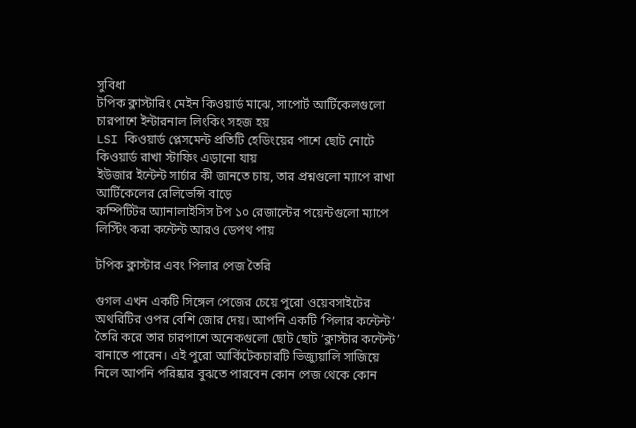সুবিধা
টপিক ক্লাস্টারিং মেইন কিওয়ার্ড মাঝে, সাপোর্ট আর্টিকেলগুলো চারপাশে ইন্টারনাল লিংকিং সহজ হয়
LSI কিওয়ার্ড প্লেসমেন্ট প্রতিটি হেডিংয়ের পাশে ছোট নোটে কিওয়ার্ড রাখা স্টাফিং এড়ানো যায়
ইউজার ইন্টেন্ট সার্চার কী জানতে চায়, তার প্রশ্নগুলো ম্যাপে রাখা আর্টিকেলের রেলিভেন্সি বাড়ে
কম্পিটিটর অ্যানালাইসিস টপ ১০ রেজাল্টের পয়েন্টগুলো ম্যাপে লিস্টিং করা কন্টেন্ট আরও ডেপথ পায়

টপিক ক্লাস্টার এবং পিলার পেজ তৈরি

গুগল এখন একটি সিঙ্গেল পেজের চেয়ে পুরো ওয়েবসাইটের অথরিটির ওপর বেশি জোর দেয়। আপনি একটি ‘পিলার কন্টেন্ট’ তৈরি করে তার চারপাশে অনেকগুলো ছোট ছোট ‘ক্লাস্টার কন্টেন্ট’ বানাতে পারেন। এই পুরো আর্কিটেকচারটি ভিজ্যুয়ালি সাজিয়ে নিলে আপনি পরিষ্কার বুঝতে পারবেন কোন পেজ থেকে কোন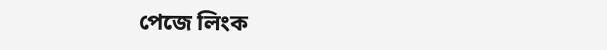পেজে লিংক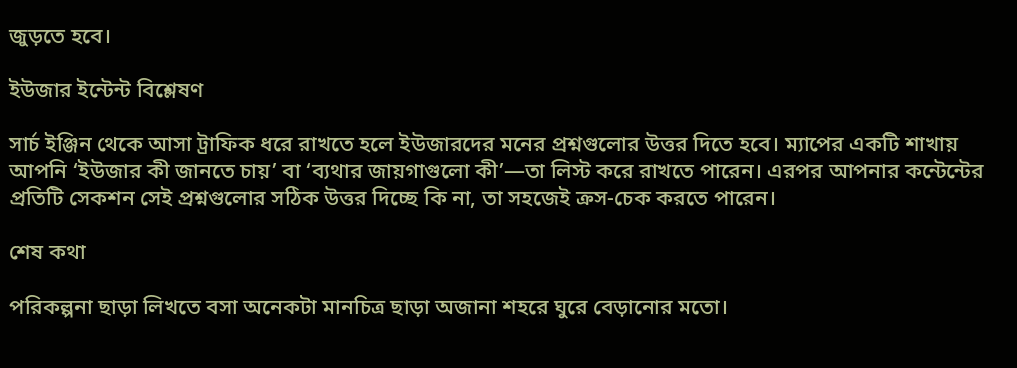জুড়তে হবে।

ইউজার ইন্টেন্ট বিশ্লেষণ

সার্চ ইঞ্জিন থেকে আসা ট্রাফিক ধরে রাখতে হলে ইউজারদের মনের প্রশ্নগুলোর উত্তর দিতে হবে। ম্যাপের একটি শাখায় আপনি ‘ইউজার কী জানতে চায়’ বা ‘ব্যথার জায়গাগুলো কী’—তা লিস্ট করে রাখতে পারেন। এরপর আপনার কন্টেন্টের প্রতিটি সেকশন সেই প্রশ্নগুলোর সঠিক উত্তর দিচ্ছে কি না, তা সহজেই ক্রস-চেক করতে পারেন।

শেষ কথা

পরিকল্পনা ছাড়া লিখতে বসা অনেকটা মানচিত্র ছাড়া অজানা শহরে ঘুরে বেড়ানোর মতো।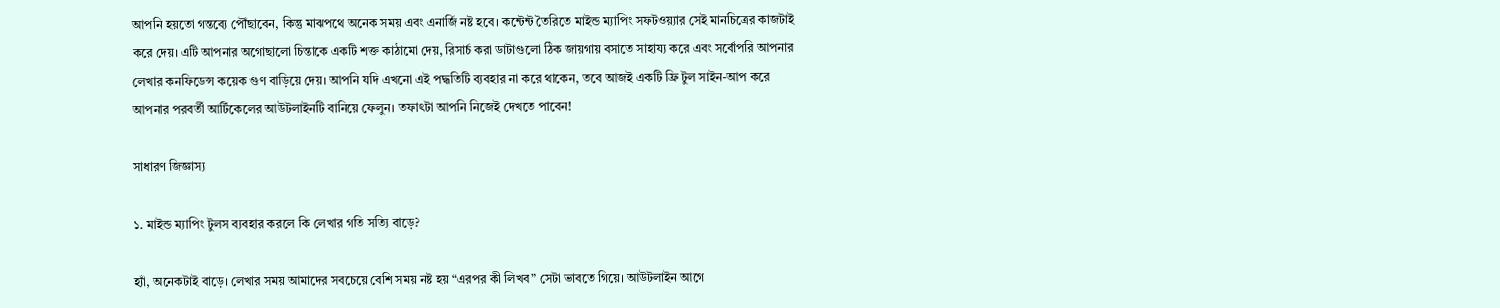আপনি হয়তো গন্তব্যে পৌঁছাবেন, কিন্তু মাঝপথে অনেক সময় এবং এনার্জি নষ্ট হবে। কন্টেন্ট তৈরিতে মাইন্ড ম্যাপিং সফটওয়্যার সেই মানচিত্রের কাজটাই করে দেয়। এটি আপনার অগোছালো চিন্তাকে একটি শক্ত কাঠামো দেয়, রিসার্চ করা ডাটাগুলো ঠিক জায়গায় বসাতে সাহায্য করে এবং সর্বোপরি আপনার লেখার কনফিডেন্স কয়েক গুণ বাড়িয়ে দেয়। আপনি যদি এখনো এই পদ্ধতিটি ব্যবহার না করে থাকেন, তবে আজই একটি ফ্রি টুল সাইন-আপ করে আপনার পরবর্তী আর্টিকেলের আউটলাইনটি বানিয়ে ফেলুন। তফাৎটা আপনি নিজেই দেখতে পাবেন!

সাধারণ জিজ্ঞাস্য

১. মাইন্ড ম্যাপিং টুলস ব্যবহার করলে কি লেখার গতি সত্যি বাড়ে?

হ্যাঁ, অনেকটাই বাড়ে। লেখার সময় আমাদের সবচেয়ে বেশি সময় নষ্ট হয় “এরপর কী লিখব” সেটা ভাবতে গিয়ে। আউটলাইন আগে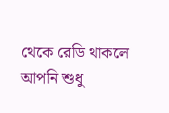থেকে রেডি থাকলে আপনি শুধু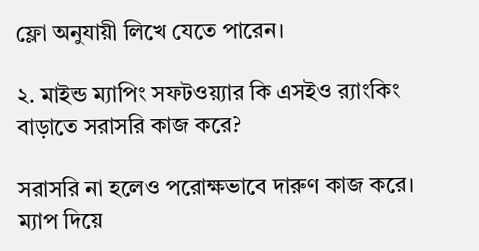ফ্লো অনুযায়ী লিখে যেতে পারেন।

২. মাইন্ড ম্যাপিং সফটওয়্যার কি এসইও র‍্যাংকিং বাড়াতে সরাসরি কাজ করে?

সরাসরি না হলেও পরোক্ষভাবে দারুণ কাজ করে। ম্যাপ দিয়ে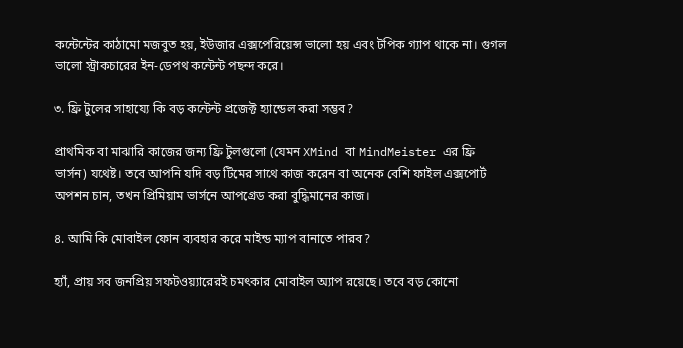কন্টেন্টের কাঠামো মজবুত হয়, ইউজার এক্সপেরিয়েন্স ভালো হয় এবং টপিক গ্যাপ থাকে না। গুগল ভালো স্ট্রাকচারের ইন-ডেপথ কন্টেন্ট পছন্দ করে।

৩. ফ্রি টুলের সাহায্যে কি বড় কন্টেন্ট প্রজেক্ট হ্যান্ডেল করা সম্ভব?

প্রাথমিক বা মাঝারি কাজের জন্য ফ্রি টুলগুলো (যেমন XMind বা MindMeister এর ফ্রি ভার্সন) যথেষ্ট। তবে আপনি যদি বড় টিমের সাথে কাজ করেন বা অনেক বেশি ফাইল এক্সপোর্ট অপশন চান, তখন প্রিমিয়াম ভার্সনে আপগ্রেড করা বুদ্ধিমানের কাজ।

৪. আমি কি মোবাইল ফোন ব্যবহার করে মাইন্ড ম্যাপ বানাতে পারব?

হ্যাঁ, প্রায় সব জনপ্রিয় সফটওয়্যারেরই চমৎকার মোবাইল অ্যাপ রয়েছে। তবে বড় কোনো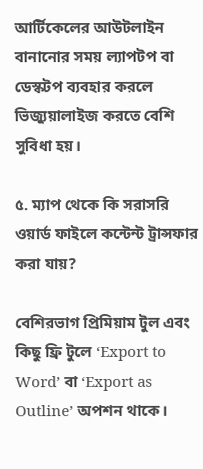আর্টিকেলের আউটলাইন বানানোর সময় ল্যাপটপ বা ডেস্কটপ ব্যবহার করলে ভিজ্যুয়ালাইজ করতে বেশি সুবিধা হয়।

৫. ম্যাপ থেকে কি সরাসরি ওয়ার্ড ফাইলে কন্টেন্ট ট্রান্সফার করা যায়?

বেশিরভাগ প্রিমিয়াম টুল এবং কিছু ফ্রি টুলে ‘Export to Word’ বা ‘Export as Outline’ অপশন থাকে।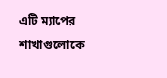এটি ম্যাপের শাখাগুলোকে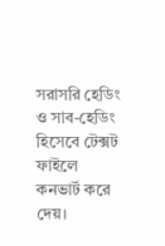সরাসরি হেডিং ও সাব-হেডিং হিসেবে টেক্সট ফাইলে কনভার্ট করে দেয়।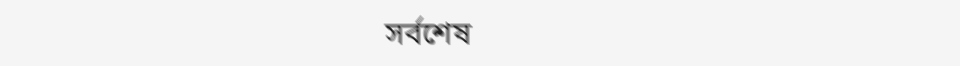সর্বশেষ